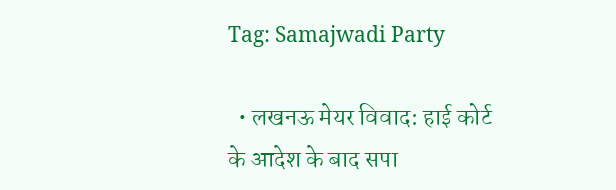Tag: Samajwadi Party

  • लखनऊ मेयर विवाद: हाई कोर्ट के आदेश के बाद सपा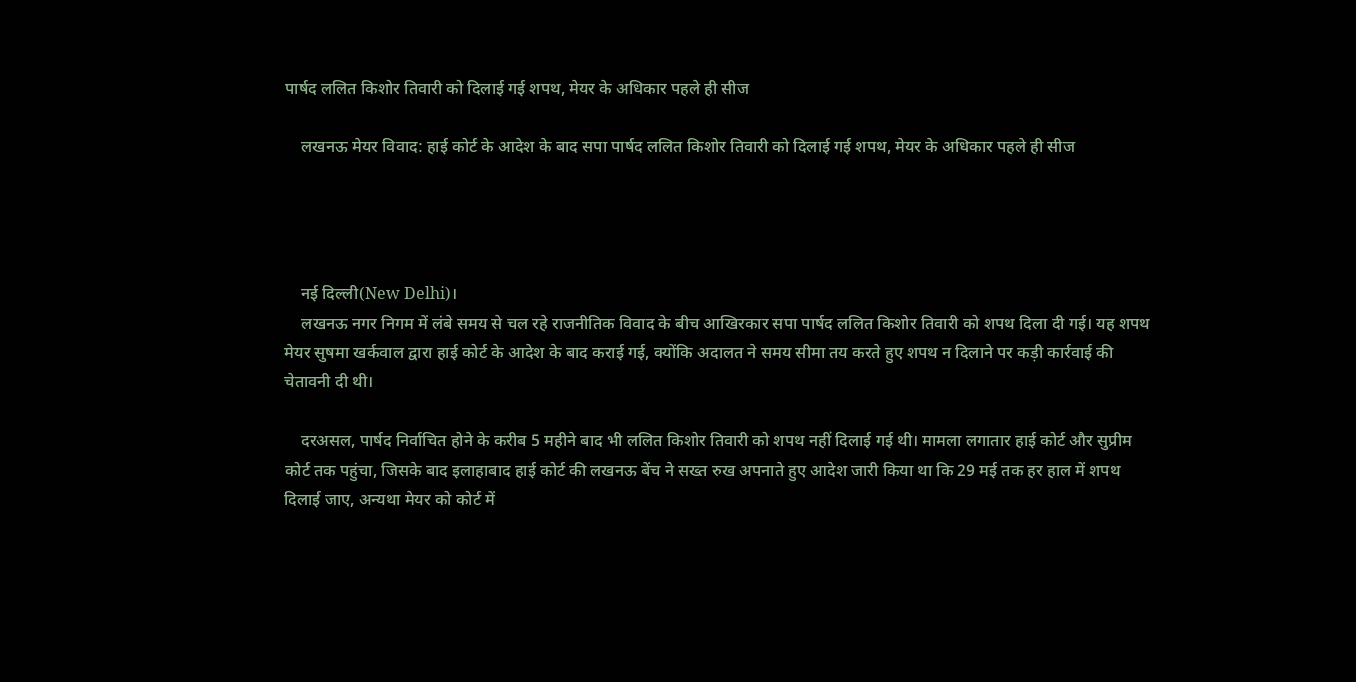पार्षद ललित किशोर तिवारी को दिलाई गई शपथ, मेयर के अधिकार पहले ही सीज

    लखनऊ मेयर विवाद: हाई कोर्ट के आदेश के बाद सपा पार्षद ललित किशोर तिवारी को दिलाई गई शपथ, मेयर के अधिकार पहले ही सीज




    नई दिल्ली(New Delhi)।
    लखनऊ नगर निगम में लंबे समय से चल रहे राजनीतिक विवाद के बीच आखिरकार सपा पार्षद ललित किशोर तिवारी को शपथ दिला दी गई। यह शपथ मेयर सुषमा खर्कवाल द्वारा हाई कोर्ट के आदेश के बाद कराई गई, क्योंकि अदालत ने समय सीमा तय करते हुए शपथ न दिलाने पर कड़ी कार्रवाई की चेतावनी दी थी।

    दरअसल, पार्षद निर्वाचित होने के करीब 5 महीने बाद भी ललित किशोर तिवारी को शपथ नहीं दिलाई गई थी। मामला लगातार हाई कोर्ट और सुप्रीम कोर्ट तक पहुंचा, जिसके बाद इलाहाबाद हाई कोर्ट की लखनऊ बेंच ने सख्त रुख अपनाते हुए आदेश जारी किया था कि 29 मई तक हर हाल में शपथ दिलाई जाए, अन्यथा मेयर को कोर्ट में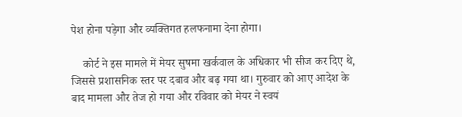पेश होना पड़ेगा और व्यक्तिगत हलफनामा देना होगा।

    कोर्ट ने इस मामले में मेयर सुषमा खर्कवाल के अधिकार भी सीज कर दिए थे, जिससे प्रशासनिक स्तर पर दबाव और बढ़ गया था। गुरुवार को आए आदेश के बाद मामला और तेज हो गया और रविवार को मेयर ने स्वयं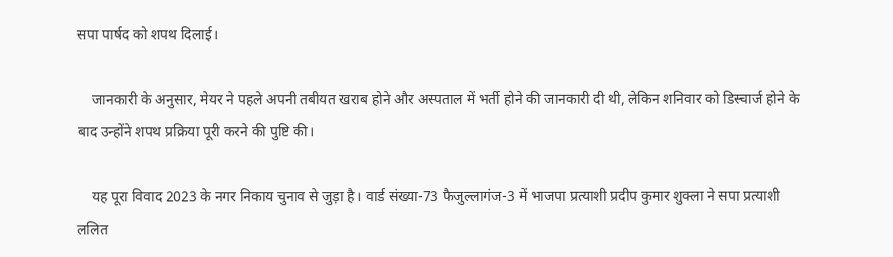सपा पार्षद को शपथ दिलाई।

    जानकारी के अनुसार, मेयर ने पहले अपनी तबीयत खराब होने और अस्पताल में भर्ती होने की जानकारी दी थी, लेकिन शनिवार को डिस्चार्ज होने के बाद उन्होंने शपथ प्रक्रिया पूरी करने की पुष्टि की।

    यह पूरा विवाद 2023 के नगर निकाय चुनाव से जुड़ा है। वार्ड संख्या-73 फैजुल्लागंज-3 में भाजपा प्रत्याशी प्रदीप कुमार शुक्ला ने सपा प्रत्याशी ललित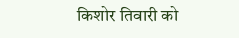किशोर तिवारी को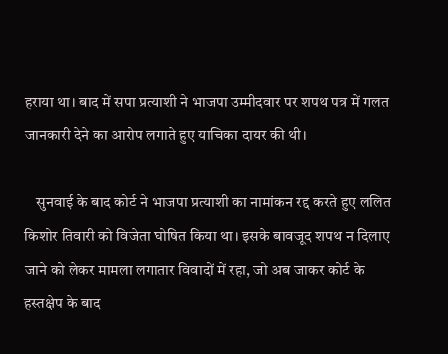हराया था। बाद में सपा प्रत्याशी ने भाजपा उम्मीदवार पर शपथ पत्र में गलत जानकारी देने का आरोप लगाते हुए याचिका दायर की थी।

    सुनवाई के बाद कोर्ट ने भाजपा प्रत्याशी का नामांकन रद्द करते हुए ललित किशोर तिवारी को विजेता घोषित किया था। इसके बावजूद शपथ न दिलाए जाने को लेकर मामला लगातार विवादों में रहा, जो अब जाकर कोर्ट के हस्तक्षेप के बाद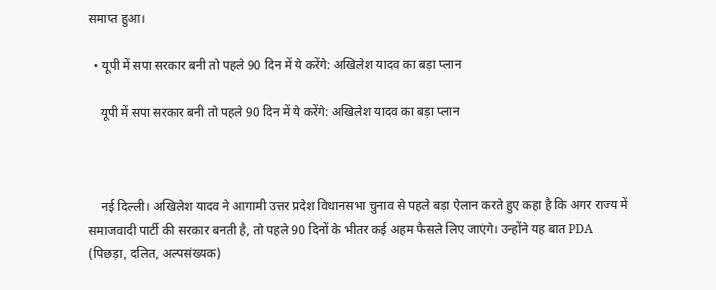समाप्त हुआ।

  • यूपी में सपा सरकार बनी तो पहले 90 दिन में ये करेंगे: अखिलेश यादव का बड़ा प्लान

    यूपी में सपा सरकार बनी तो पहले 90 दिन में ये करेंगे: अखिलेश यादव का बड़ा प्लान



    नई दिल्ली। अखिलेश यादव ने आगामी उत्तर प्रदेश विधानसभा चुनाव से पहले बड़ा ऐलान करते हुए कहा है कि अगर राज्य में समाजवादी पार्टी की सरकार बनती है, तो पहले 90 दिनों के भीतर कई अहम फैसले लिए जाएंगे। उन्होंने यह बात PDA (पिछड़ा, दलित, अल्पसंख्यक)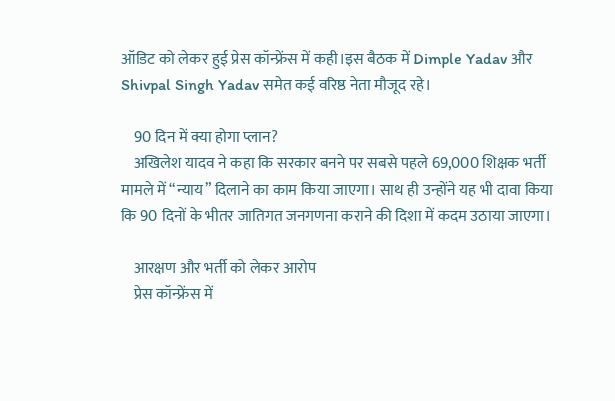ऑडिट को लेकर हुई प्रेस कॉन्फ्रेंस में कही।इस बैठक में Dimple Yadav और Shivpal Singh Yadav समेत कई वरिष्ठ नेता मौजूद रहे।

    90 दिन में क्या होगा प्लान?
    अखिलेश यादव ने कहा कि सरकार बनने पर सबसे पहले 69,000 शिक्षक भर्ती मामले में “न्याय” दिलाने का काम किया जाएगा। साथ ही उन्होंने यह भी दावा किया कि 90 दिनों के भीतर जातिगत जनगणना कराने की दिशा में कदम उठाया जाएगा।

    आरक्षण और भर्ती को लेकर आरोप
    प्रेस कॉन्फ्रेंस में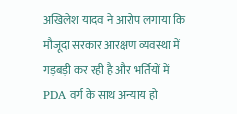अखिलेश यादव ने आरोप लगाया कि मौजूदा सरकार आरक्षण व्यवस्था में गड़बड़ी कर रही है और भर्तियों में PDA वर्ग के साथ अन्याय हो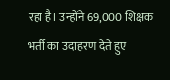रहा है। उन्होंने 69,000 शिक्षक भर्ती का उदाहरण देते हुए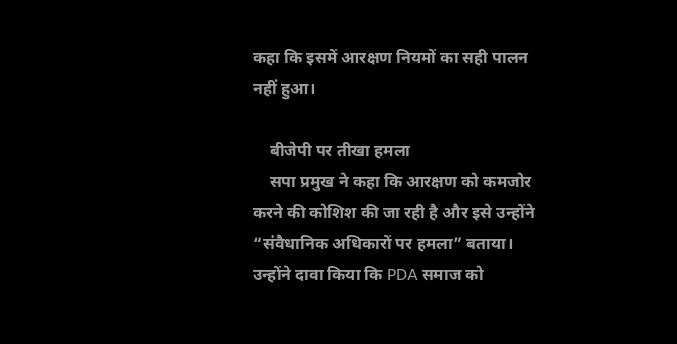कहा कि इसमें आरक्षण नियमों का सही पालन नहीं हुआ।

    बीजेपी पर तीखा हमला
    सपा प्रमुख ने कहा कि आरक्षण को कमजोर करने की कोशिश की जा रही है और इसे उन्होंने “संवैधानिक अधिकारों पर हमला” बताया। उन्होंने दावा किया कि PDA समाज को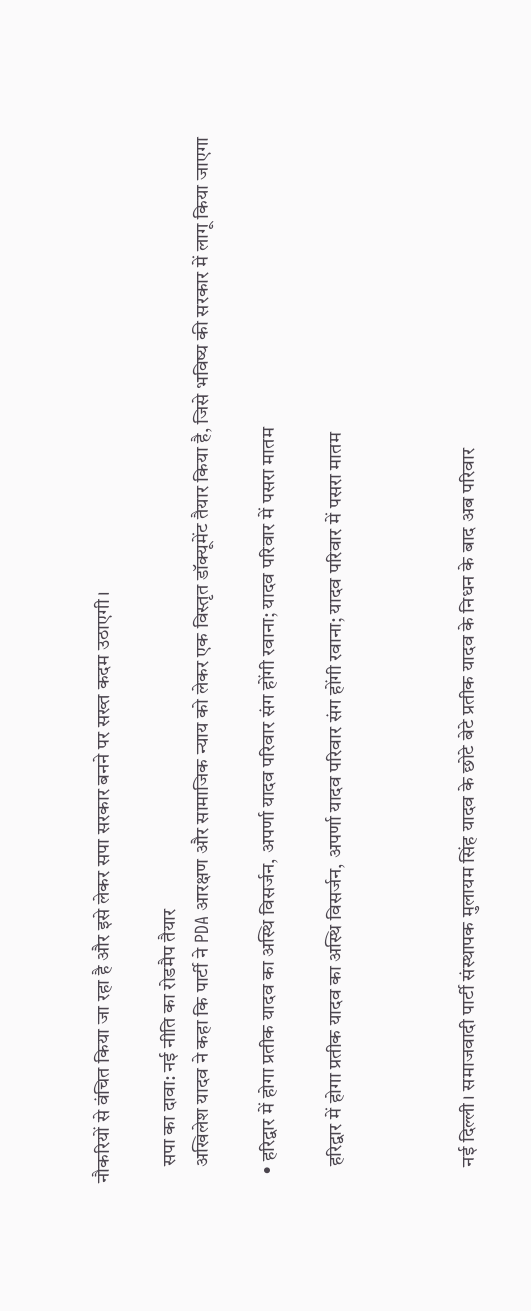नौकरियों से वंचित किया जा रहा है और इसे लेकर सपा सरकार बनने पर सख्त कदम उठाएगी।

    सपा का दावा: नई नीति का रोडमैप तैयार
    अखिलेश यादव ने कहा कि पार्टी ने PDA आरक्षण और सामाजिक न्याय को लेकर एक विस्तृत डॉक्यूमेंट तैयार किया है, जिसे भविष्य की सरकार में लागू किया जाएगा

  • हरिद्वार में होगा प्रतीक यादव का अस्थि विसर्जन, अपर्णा यादव परिवार संग होंगी रवाना; यादव परिवार में पसरा मातम

    हरिद्वार में होगा प्रतीक यादव का अस्थि विसर्जन, अपर्णा यादव परिवार संग होंगी रवाना; यादव परिवार में पसरा मातम



    नई दिल्ली। समाजवादी पार्टी संस्थापक मुलायम सिंह यादव के छोटे बेटे प्रतीक यादव के निधन के बाद अब परिवार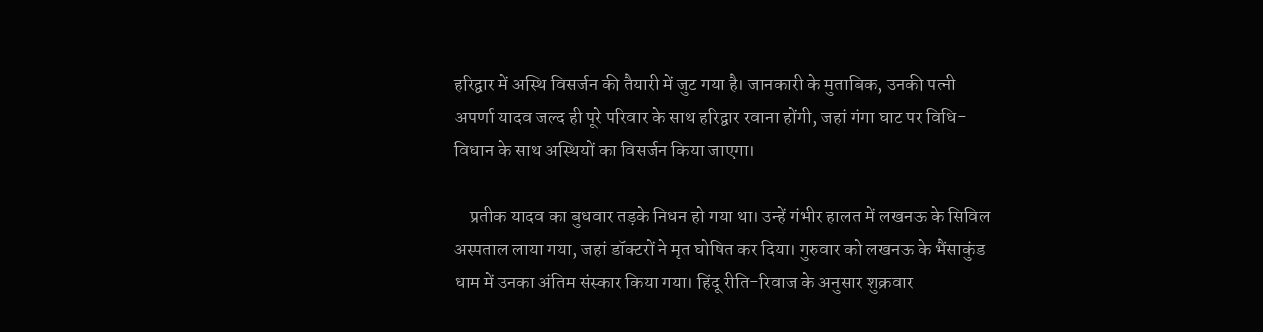हरिद्वार में अस्थि विसर्जन की तैयारी में जुट गया है। जानकारी के मुताबिक, उनकी पत्नी अपर्णा यादव जल्द ही पूरे परिवार के साथ हरिद्वार रवाना होंगी, जहां गंगा घाट पर विधि-विधान के साथ अस्थियों का विसर्जन किया जाएगा।

    प्रतीक यादव का बुधवार तड़के निधन हो गया था। उन्हें गंभीर हालत में लखनऊ के सिविल अस्पताल लाया गया, जहां डॉक्टरों ने मृत घोषित कर दिया। गुरुवार को लखनऊ के भैंसाकुंड धाम में उनका अंतिम संस्कार किया गया। हिंदू रीति-रिवाज के अनुसार शुक्रवार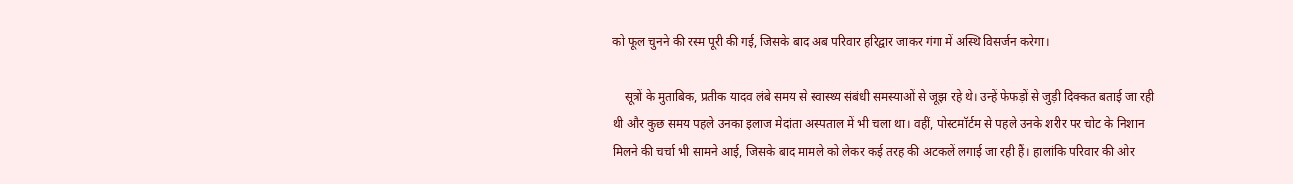को फूल चुनने की रस्म पूरी की गई, जिसके बाद अब परिवार हरिद्वार जाकर गंगा में अस्थि विसर्जन करेगा।

    सूत्रों के मुताबिक, प्रतीक यादव लंबे समय से स्वास्थ्य संबंधी समस्याओं से जूझ रहे थे। उन्हें फेफड़ों से जुड़ी दिक्कत बताई जा रही थी और कुछ समय पहले उनका इलाज मेदांता अस्पताल में भी चला था। वहीं, पोस्टमॉर्टम से पहले उनके शरीर पर चोट के निशान मिलने की चर्चा भी सामने आई, जिसके बाद मामले को लेकर कई तरह की अटकलें लगाई जा रही हैं। हालांकि परिवार की ओर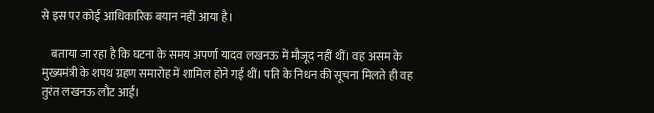से इस पर कोई आधिकारिक बयान नहीं आया है।

    बताया जा रहा है कि घटना के समय अपर्णा यादव लखनऊ में मौजूद नहीं थीं। वह असम के मुख्यमंत्री के शपथ ग्रहण समारोह में शामिल होने गई थीं। पति के निधन की सूचना मिलते ही वह तुरंत लखनऊ लौट आईं।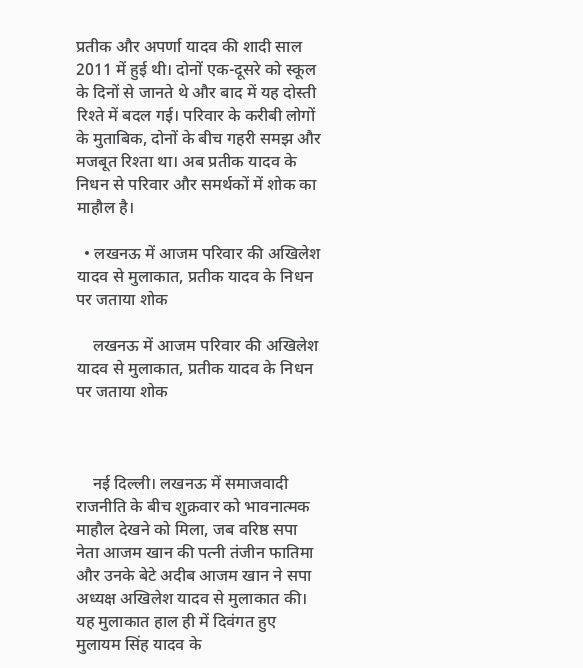प्रतीक और अपर्णा यादव की शादी साल 2011 में हुई थी। दोनों एक-दूसरे को स्कूल के दिनों से जानते थे और बाद में यह दोस्ती रिश्ते में बदल गई। परिवार के करीबी लोगों के मुताबिक, दोनों के बीच गहरी समझ और मजबूत रिश्ता था। अब प्रतीक यादव के निधन से परिवार और समर्थकों में शोक का माहौल है।

  • लखनऊ में आजम परिवार की अखिलेश यादव से मुलाकात, प्रतीक यादव के निधन पर जताया शोक

    लखनऊ में आजम परिवार की अखिलेश यादव से मुलाकात, प्रतीक यादव के निधन पर जताया शोक



    नई दिल्ली। लखनऊ में समाजवादी राजनीति के बीच शुक्रवार को भावनात्मक माहौल देखने को मिला, जब वरिष्ठ सपा नेता आजम खान की पत्नी तंजीन फातिमा और उनके बेटे अदीब आजम खान ने सपा अध्यक्ष अखिलेश यादव से मुलाकात की। यह मुलाकात हाल ही में दिवंगत हुए मुलायम सिंह यादव के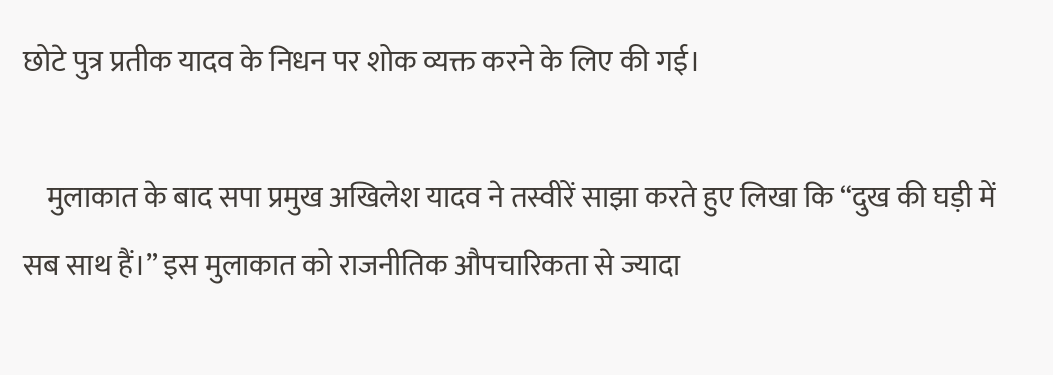छोटे पुत्र प्रतीक यादव के निधन पर शोक व्यक्त करने के लिए की गई।

    मुलाकात के बाद सपा प्रमुख अखिलेश यादव ने तस्वीरें साझा करते हुए लिखा कि “दुख की घड़ी में सब साथ हैं।” इस मुलाकात को राजनीतिक औपचारिकता से ज्यादा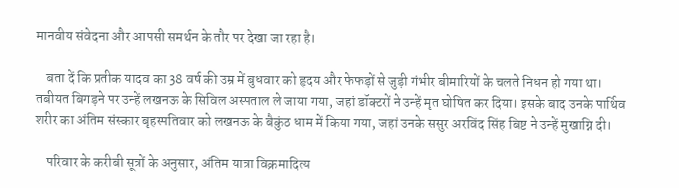मानवीय संवेदना और आपसी समर्थन के तौर पर देखा जा रहा है।

    बता दें कि प्रतीक यादव का 38 वर्ष की उम्र में बुधवार को हृदय और फेफड़ों से जुड़ी गंभीर बीमारियों के चलते निधन हो गया था। तबीयत बिगड़ने पर उन्हें लखनऊ के सिविल अस्पताल ले जाया गया, जहां डॉक्टरों ने उन्हें मृत घोषित कर दिया। इसके बाद उनके पार्थिव शरीर का अंतिम संस्कार बृहस्पतिवार को लखनऊ के बैकुंठ धाम में किया गया, जहां उनके ससुर अरविंद सिंह बिष्ट ने उन्हें मुखाग्नि दी।

    परिवार के करीबी सूत्रों के अनुसार, अंतिम यात्रा विक्रमादित्य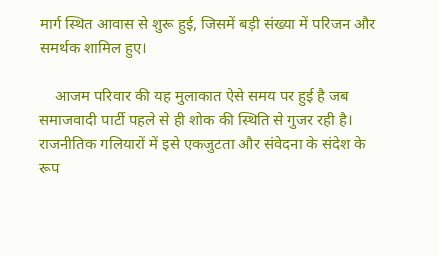मार्ग स्थित आवास से शुरू हुई, जिसमें बड़ी संख्या में परिजन और समर्थक शामिल हुए।

    आजम परिवार की यह मुलाकात ऐसे समय पर हुई है जब समाजवादी पार्टी पहले से ही शोक की स्थिति से गुजर रही है। राजनीतिक गलियारों में इसे एकजुटता और संवेदना के संदेश के रूप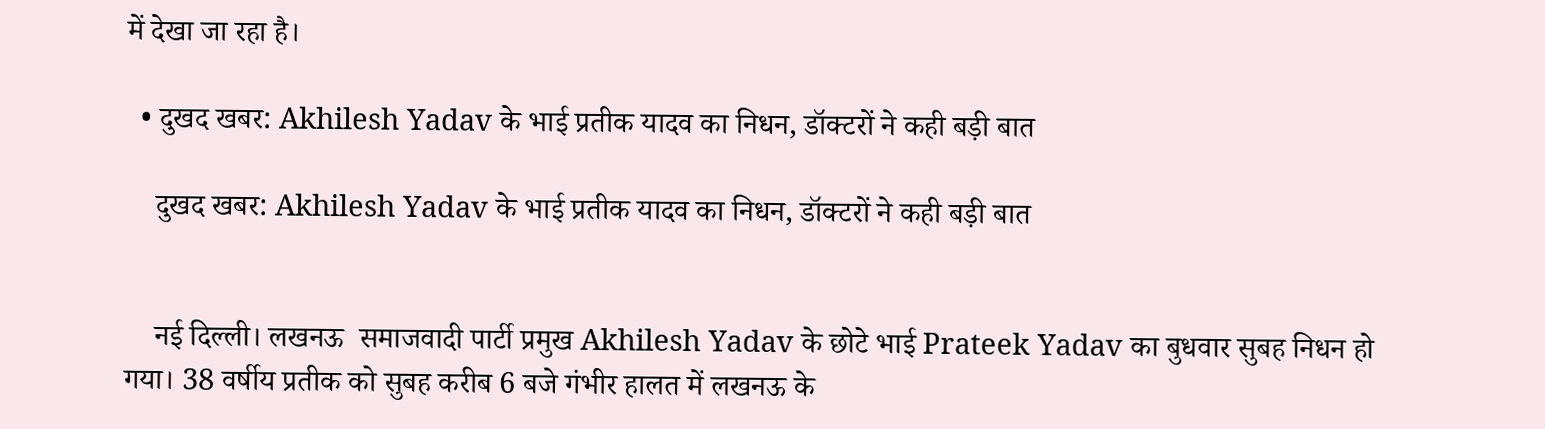में देखा जा रहा है।

  • दुखद खबर: Akhilesh Yadav के भाई प्रतीक यादव का निधन, डॉक्टरों ने कही बड़ी बात

    दुखद खबर: Akhilesh Yadav के भाई प्रतीक यादव का निधन, डॉक्टरों ने कही बड़ी बात


    नई दिल्ली। लखनऊ  समाजवादी पार्टी प्रमुख Akhilesh Yadav के छोटे भाई Prateek Yadav का बुधवार सुबह निधन हो गया। 38 वर्षीय प्रतीक को सुबह करीब 6 बजे गंभीर हालत में लखनऊ के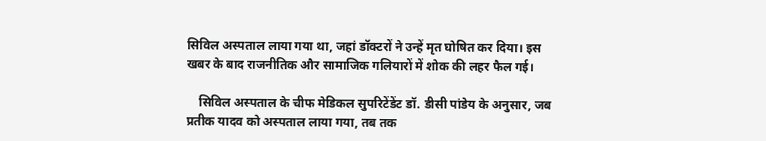सिविल अस्पताल लाया गया था, जहां डॉक्टरों ने उन्हें मृत घोषित कर दिया। इस खबर के बाद राजनीतिक और सामाजिक गलियारों में शोक की लहर फैल गई।

    सिविल अस्पताल के चीफ मेडिकल सुपरिटेंडेंट डॉ. डीसी पांडेय के अनुसार, जब प्रतीक यादव को अस्पताल लाया गया, तब तक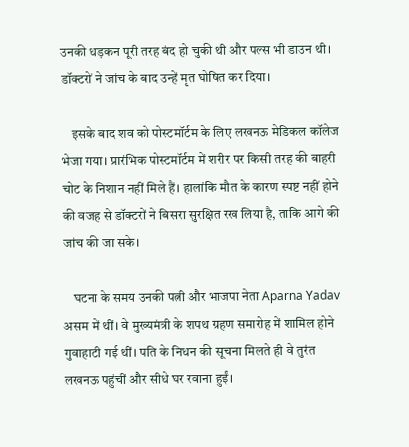उनकी धड़कन पूरी तरह बंद हो चुकी थी और पल्स भी डाउन थी। डॉक्टरों ने जांच के बाद उन्हें मृत घोषित कर दिया।

    इसके बाद शव को पोस्टमॉर्टम के लिए लखनऊ मेडिकल कॉलेज भेजा गया। प्रारंभिक पोस्टमॉर्टम में शरीर पर किसी तरह की बाहरी चोट के निशान नहीं मिले हैं। हालांकि मौत के कारण स्पष्ट नहीं होने की वजह से डॉक्टरों ने बिसरा सुरक्षित रख लिया है, ताकि आगे की जांच की जा सके।

    घटना के समय उनकी पत्नी और भाजपा नेता Aparna Yadav असम में थीं। वे मुख्यमंत्री के शपथ ग्रहण समारोह में शामिल होने गुवाहाटी गई थीं। पति के निधन की सूचना मिलते ही वे तुरंत लखनऊ पहुंचीं और सीधे घर रवाना हुईं।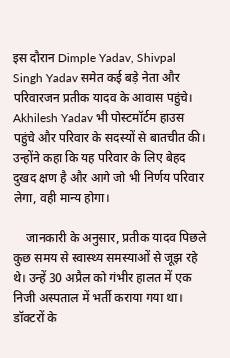इस दौरान Dimple Yadav, Shivpal Singh Yadav समेत कई बड़े नेता और परिवारजन प्रतीक यादव के आवास पहुंचे। Akhilesh Yadav भी पोस्टमॉर्टम हाउस पहुंचे और परिवार के सदस्यों से बातचीत की। उन्होंने कहा कि यह परिवार के लिए बेहद दुखद क्षण है और आगे जो भी निर्णय परिवार लेगा, वही मान्य होगा।

    जानकारी के अनुसार, प्रतीक यादव पिछले कुछ समय से स्वास्थ्य समस्याओं से जूझ रहे थे। उन्हें 30 अप्रैल को गंभीर हालत में एक निजी अस्पताल में भर्ती कराया गया था। डॉक्टरों के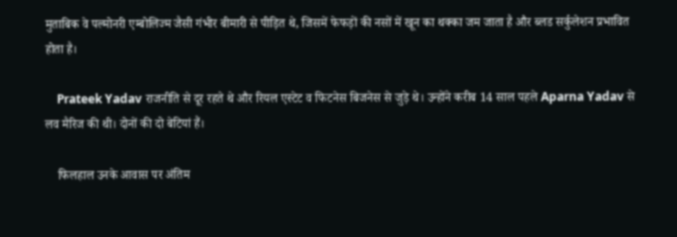मुताबिक वे पल्मोनरी एम्बोलिज्म जैसी गंभीर बीमारी से पीड़ित थे, जिसमें फेफड़ों की नसों में खून का थक्का जम जाता है और ब्लड सर्कुलेशन प्रभावित होता है।

    Prateek Yadav राजनीति से दूर रहते थे और रियल एस्टेट व फिटनेस बिजनेस से जुड़े थे। उन्होंने करीब 14 साल पहले Aparna Yadav से लव मैरिज की थी। दोनों की दो बेटियां हैं।

    फिलहाल उनके आवास पर अंतिम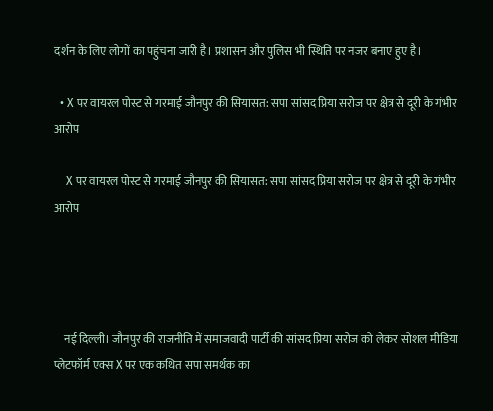दर्शन के लिए लोगों का पहुंचना जारी है। प्रशासन और पुलिस भी स्थिति पर नजर बनाए हुए है।

  • X पर वायरल पोस्ट से गरमाई जौनपुर की सियासत: सपा सांसद प्रिया सरोज पर क्षेत्र से दूरी के गंभीर आरोप

    X पर वायरल पोस्ट से गरमाई जौनपुर की सियासत: सपा सांसद प्रिया सरोज पर क्षेत्र से दूरी के गंभीर आरोप




    नई दिल्ली। जौनपुर की राजनीति में समाजवादी पार्टी की सांसद प्रिया सरोज को लेकर सोशल मीडिया प्लेटफॉर्म एक्स X पर एक कथित सपा समर्थक का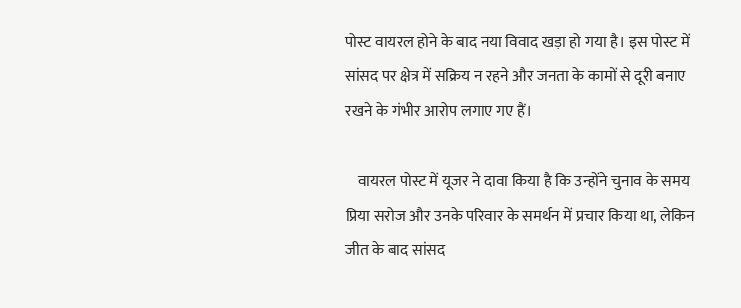पोस्ट वायरल होने के बाद नया विवाद खड़ा हो गया है। इस पोस्ट में सांसद पर क्षेत्र में सक्रिय न रहने और जनता के कामों से दूरी बनाए रखने के गंभीर आरोप लगाए गए हैं।

    वायरल पोस्ट में यूजर ने दावा किया है कि उन्होंने चुनाव के समय प्रिया सरोज और उनके परिवार के समर्थन में प्रचार किया था, लेकिन जीत के बाद सांसद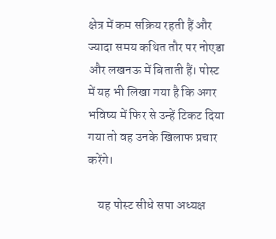क्षेत्र में कम सक्रिय रहती हैं और ज्यादा समय कथित तौर पर नोएडा और लखनऊ में बिताती हैं। पोस्ट में यह भी लिखा गया है कि अगर भविष्य में फिर से उन्हें टिकट दिया गया तो वह उनके खिलाफ प्रचार करेंगे।

    यह पोस्ट सीधे सपा अध्यक्ष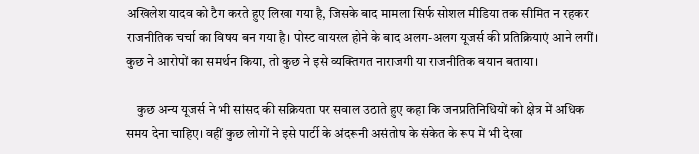अखिलेश यादव को टैग करते हुए लिखा गया है, जिसके बाद मामला सिर्फ सोशल मीडिया तक सीमित न रहकर राजनीतिक चर्चा का विषय बन गया है। पोस्ट वायरल होने के बाद अलग-अलग यूजर्स की प्रतिक्रियाएं आने लगीं। कुछ ने आरोपों का समर्थन किया, तो कुछ ने इसे व्यक्तिगत नाराजगी या राजनीतिक बयान बताया।

    कुछ अन्य यूजर्स ने भी सांसद की सक्रियता पर सवाल उठाते हुए कहा कि जनप्रतिनिधियों को क्षेत्र में अधिक समय देना चाहिए। वहीं कुछ लोगों ने इसे पार्टी के अंदरूनी असंतोष के संकेत के रूप में भी देखा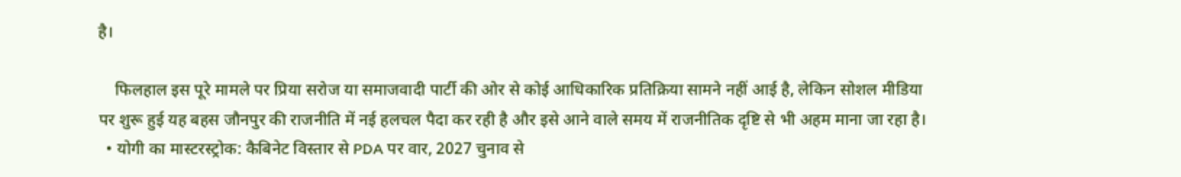है।

    फिलहाल इस पूरे मामले पर प्रिया सरोज या समाजवादी पार्टी की ओर से कोई आधिकारिक प्रतिक्रिया सामने नहीं आई है, लेकिन सोशल मीडिया पर शुरू हुई यह बहस जौनपुर की राजनीति में नई हलचल पैदा कर रही है और इसे आने वाले समय में राजनीतिक दृष्टि से भी अहम माना जा रहा है।
  • योगी का मास्टरस्ट्रोक: कैबिनेट विस्तार से PDA पर वार, 2027 चुनाव से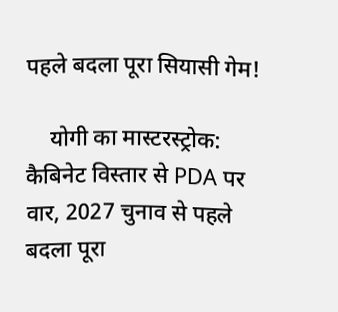पहले बदला पूरा सियासी गेम!

    योगी का मास्टरस्ट्रोक: कैबिनेट विस्तार से PDA पर वार, 2027 चुनाव से पहले बदला पूरा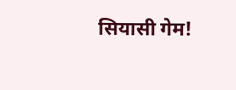सियासी गेम!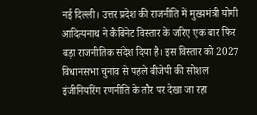नई दिल्ली। उत्तर प्रदेश की राजनीति में मुख्यमंत्री योगी आदित्यनाथ ने कैबिनेट विस्तार के जरिए एक बार फिर बड़ा राजनीतिक संदेश दिया है। इस विस्तार को 2027 विधानसभा चुनाव से पहले बीजेपी की सोशल इंजीनियरिंग रणनीति के तौर पर देखा जा रहा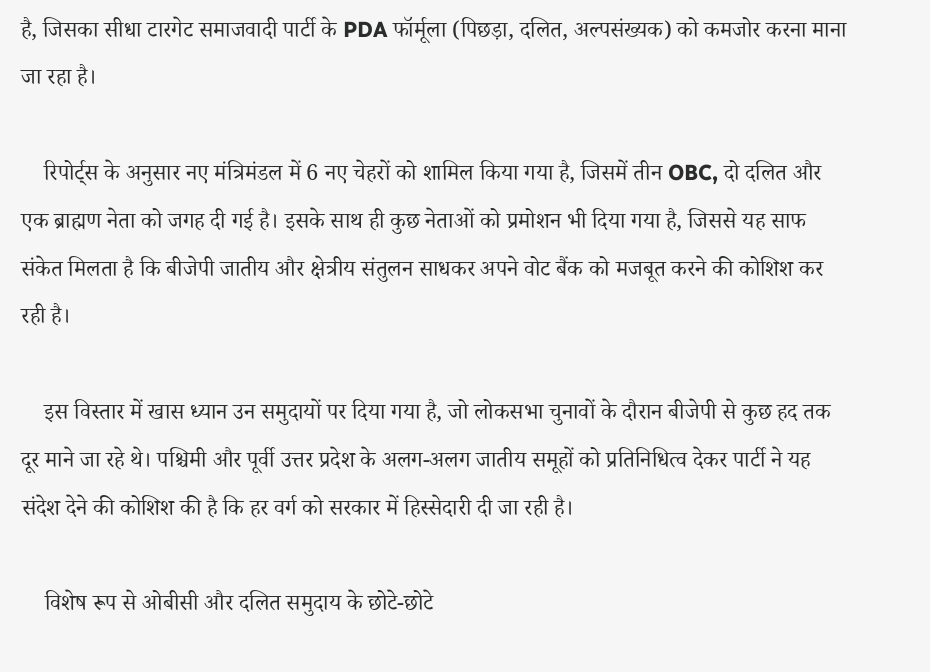है, जिसका सीधा टारगेट समाजवादी पार्टी के PDA फॉर्मूला (पिछड़ा, दलित, अल्पसंख्यक) को कमजोर करना माना जा रहा है।

    रिपोर्ट्स के अनुसार नए मंत्रिमंडल में 6 नए चेहरों को शामिल किया गया है, जिसमें तीन OBC, दो दलित और एक ब्राह्मण नेता को जगह दी गई है। इसके साथ ही कुछ नेताओं को प्रमोशन भी दिया गया है, जिससे यह साफ संकेत मिलता है कि बीजेपी जातीय और क्षेत्रीय संतुलन साधकर अपने वोट बैंक को मजबूत करने की कोशिश कर रही है।

    इस विस्तार में खास ध्यान उन समुदायों पर दिया गया है, जो लोकसभा चुनावों के दौरान बीजेपी से कुछ हद तक दूर माने जा रहे थे। पश्चिमी और पूर्वी उत्तर प्रदेश के अलग-अलग जातीय समूहों को प्रतिनिधित्व देकर पार्टी ने यह संदेश देने की कोशिश की है कि हर वर्ग को सरकार में हिस्सेदारी दी जा रही है।

    विशेष रूप से ओबीसी और दलित समुदाय के छोटे-छोटे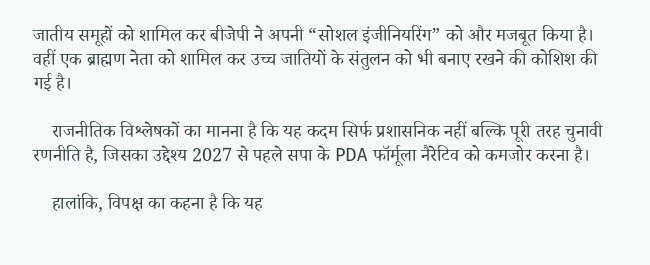जातीय समूहों को शामिल कर बीजेपी ने अपनी “सोशल इंजीनियरिंग” को और मजबूत किया है। वहीं एक ब्राह्मण नेता को शामिल कर उच्च जातियों के संतुलन को भी बनाए रखने की कोशिश की गई है।

    राजनीतिक विश्लेषकों का मानना है कि यह कदम सिर्फ प्रशासनिक नहीं बल्कि पूरी तरह चुनावी रणनीति है, जिसका उद्देश्य 2027 से पहले सपा के PDA फॉर्मूला नैरेटिव को कमजोर करना है।

    हालांकि, विपक्ष का कहना है कि यह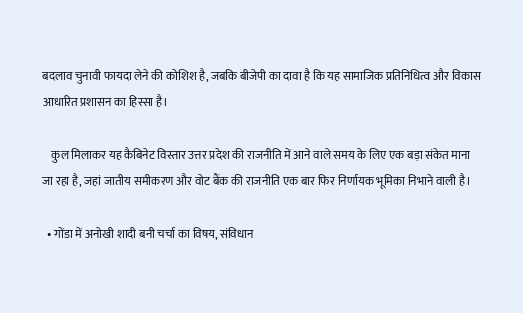बदलाव चुनावी फायदा लेने की कोशिश है, जबकि बीजेपी का दावा है कि यह सामाजिक प्रतिनिधित्व और विकास आधारित प्रशासन का हिस्सा है।

    कुल मिलाकर यह कैबिनेट विस्तार उत्तर प्रदेश की राजनीति में आने वाले समय के लिए एक बड़ा संकेत माना जा रहा है, जहां जातीय समीकरण और वोट बैंक की राजनीति एक बार फिर निर्णायक भूमिका निभाने वाली है।

  • गोंडा में अनोखी शादी बनी चर्चा का विषय, संविधान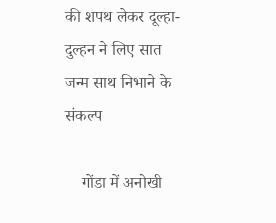की शपथ लेकर दूल्हा-दुल्हन ने लिए सात जन्म साथ निभाने के संकल्प

    गोंडा में अनोखी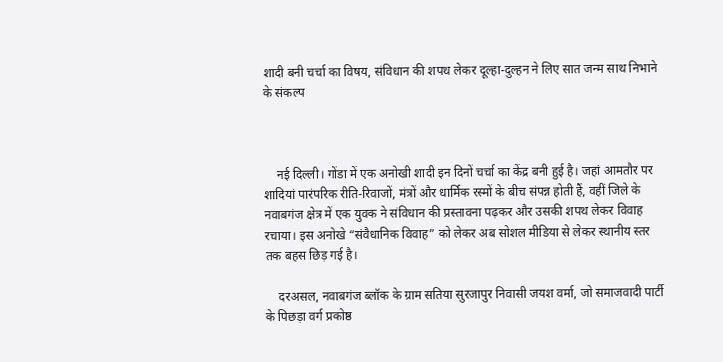शादी बनी चर्चा का विषय, संविधान की शपथ लेकर दूल्हा-दुल्हन ने लिए सात जन्म साथ निभाने के संकल्प



    नई दिल्ली। गोंडा में एक अनोखी शादी इन दिनों चर्चा का केंद्र बनी हुई है। जहां आमतौर पर शादियां पारंपरिक रीति-रिवाजों, मंत्रों और धार्मिक रस्मों के बीच संपन्न होती हैं, वहीं जिले के नवाबगंज क्षेत्र में एक युवक ने संविधान की प्रस्तावना पढ़कर और उसकी शपथ लेकर विवाह रचाया। इस अनोखे “संवैधानिक विवाह” को लेकर अब सोशल मीडिया से लेकर स्थानीय स्तर तक बहस छिड़ गई है।

    दरअसल, नवाबगंज ब्लॉक के ग्राम सतिया सुरजापुर निवासी जयश वर्मा, जो समाजवादी पार्टी के पिछड़ा वर्ग प्रकोष्ठ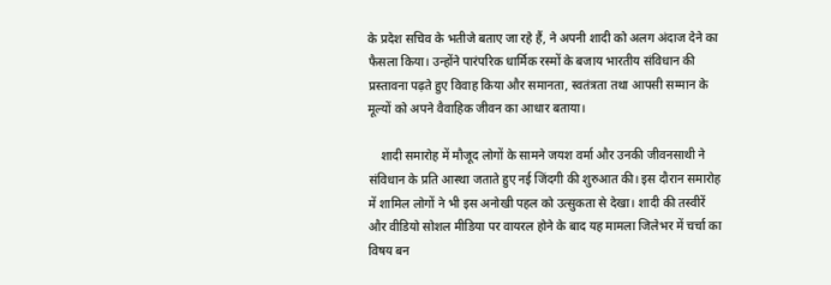के प्रदेश सचिव के भतीजे बताए जा रहे हैं, ने अपनी शादी को अलग अंदाज देने का फैसला किया। उन्होंने पारंपरिक धार्मिक रस्मों के बजाय भारतीय संविधान की प्रस्तावना पढ़ते हुए विवाह किया और समानता, स्वतंत्रता तथा आपसी सम्मान के मूल्यों को अपने वैवाहिक जीवन का आधार बताया।

    शादी समारोह में मौजूद लोगों के सामने जयश वर्मा और उनकी जीवनसाथी ने संविधान के प्रति आस्था जताते हुए नई जिंदगी की शुरुआत की। इस दौरान समारोह में शामिल लोगों ने भी इस अनोखी पहल को उत्सुकता से देखा। शादी की तस्वीरें और वीडियो सोशल मीडिया पर वायरल होने के बाद यह मामला जिलेभर में चर्चा का विषय बन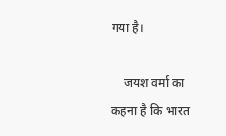गया है।

    जयश वर्मा का कहना है कि भारत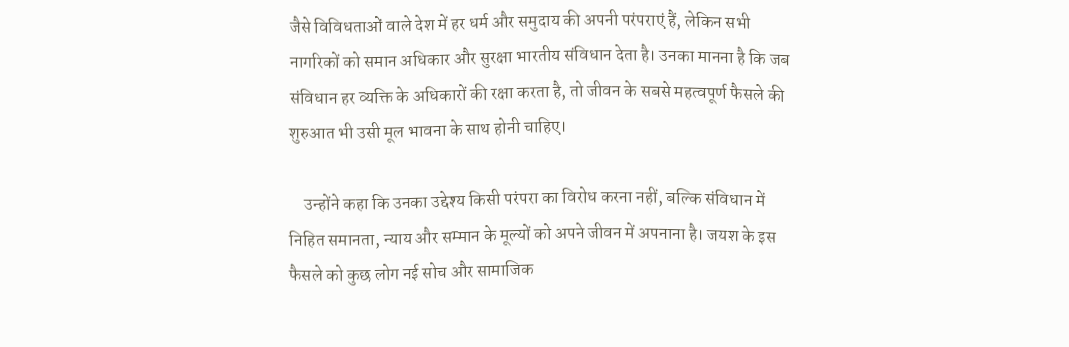जैसे विविधताओं वाले देश में हर धर्म और समुदाय की अपनी परंपराएं हैं, लेकिन सभी नागरिकों को समान अधिकार और सुरक्षा भारतीय संविधान देता है। उनका मानना है कि जब संविधान हर व्यक्ति के अधिकारों की रक्षा करता है, तो जीवन के सबसे महत्वपूर्ण फैसले की शुरुआत भी उसी मूल भावना के साथ होनी चाहिए।

    उन्होंने कहा कि उनका उद्देश्य किसी परंपरा का विरोध करना नहीं, बल्कि संविधान में निहित समानता, न्याय और सम्मान के मूल्यों को अपने जीवन में अपनाना है। जयश के इस फैसले को कुछ लोग नई सोच और सामाजिक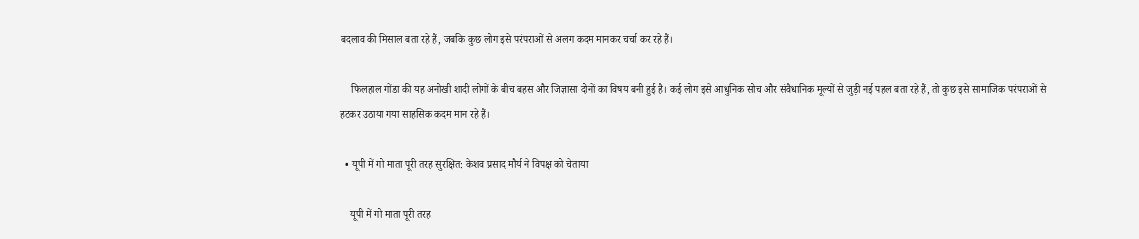बदलाव की मिसाल बता रहे हैं, जबकि कुछ लोग इसे परंपराओं से अलग कदम मानकर चर्चा कर रहे हैं।

    फिलहाल गोंडा की यह अनोखी शादी लोगों के बीच बहस और जिज्ञासा दोनों का विषय बनी हुई है। कई लोग इसे आधुनिक सोच और संवैधानिक मूल्यों से जुड़ी नई पहल बता रहे हैं, तो कुछ इसे सामाजिक परंपराओं से हटकर उठाया गया साहसिक कदम मान रहे हैं।

  • यूपी में गो माता पूरी तरह सुरक्षित: केशव प्रसाद मौर्य ने विपक्ष को चेताया

    यूपी में गो माता पूरी तरह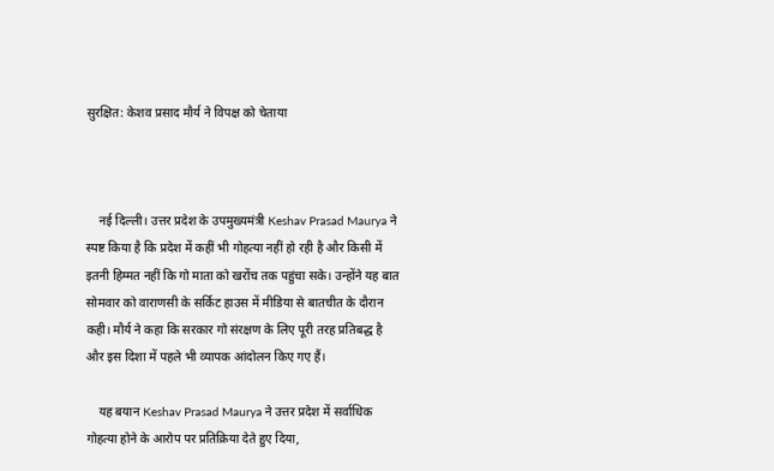सुरक्षित: केशव प्रसाद मौर्य ने विपक्ष को चेताया



    नई दिल्ली। उत्तर प्रदेश के उपमुख्यमंत्री Keshav Prasad Maurya ने स्पष्ट किया है कि प्रदेश में कहीं भी गोहत्या नहीं हो रही है और किसी में इतनी हिम्मत नहीं कि गो माता को खरोंच तक पहुंचा सके। उन्होंने यह बात सोमवार को वाराणसी के सर्किट हाउस में मीडिया से बातचीत के दौरान कही। मौर्य ने कहा कि सरकार गो संरक्षण के लिए पूरी तरह प्रतिबद्ध है और इस दिशा में पहले भी व्यापक आंदोलन किए गए हैं।

    यह बयान Keshav Prasad Maurya ने उत्तर प्रदेश में सर्वाधिक गोहत्या होने के आरोप पर प्रतिक्रिया देते हुए दिया,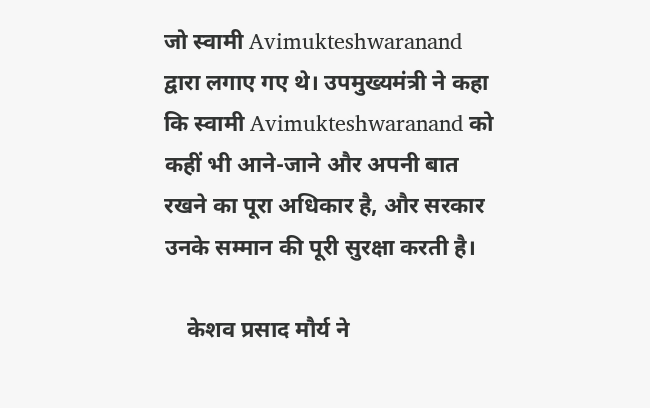जो स्वामी Avimukteshwaranand द्वारा लगाए गए थे। उपमुख्यमंत्री ने कहा कि स्वामी Avimukteshwaranand को कहीं भी आने-जाने और अपनी बात रखने का पूरा अधिकार है, और सरकार उनके सम्मान की पूरी सुरक्षा करती है।

    केशव प्रसाद मौर्य ने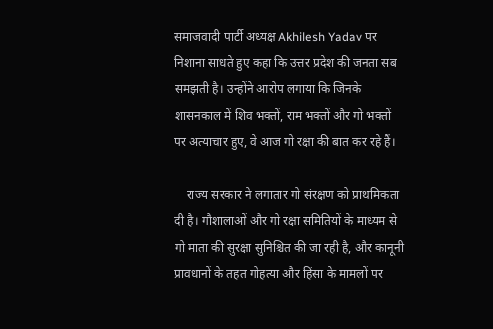समाजवादी पार्टी अध्यक्ष Akhilesh Yadav पर निशाना साधते हुए कहा कि उत्तर प्रदेश की जनता सब समझती है। उन्होंने आरोप लगाया कि जिनके शासनकाल में शिव भक्तों, राम भक्तों और गो भक्तों पर अत्याचार हुए, वे आज गो रक्षा की बात कर रहे हैं।

    राज्य सरकार ने लगातार गो संरक्षण को प्राथमिकता दी है। गौशालाओं और गो रक्षा समितियों के माध्यम से गो माता की सुरक्षा सुनिश्चित की जा रही है, और कानूनी प्रावधानों के तहत गोहत्या और हिंसा के मामलों पर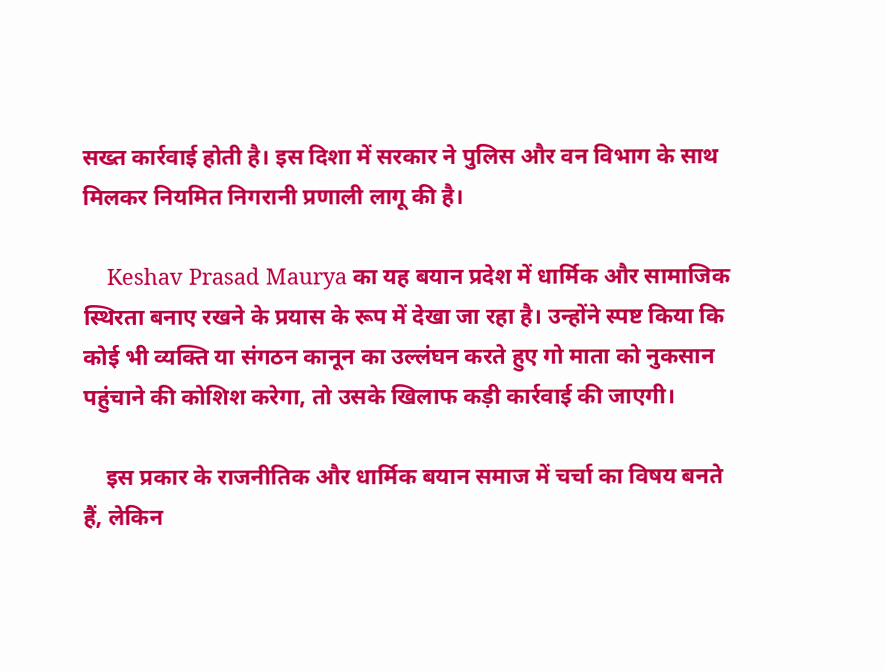सख्त कार्रवाई होती है। इस दिशा में सरकार ने पुलिस और वन विभाग के साथ मिलकर नियमित निगरानी प्रणाली लागू की है।

    Keshav Prasad Maurya का यह बयान प्रदेश में धार्मिक और सामाजिक स्थिरता बनाए रखने के प्रयास के रूप में देखा जा रहा है। उन्होंने स्पष्ट किया कि कोई भी व्यक्ति या संगठन कानून का उल्लंघन करते हुए गो माता को नुकसान पहुंचाने की कोशिश करेगा, तो उसके खिलाफ कड़ी कार्रवाई की जाएगी।

    इस प्रकार के राजनीतिक और धार्मिक बयान समाज में चर्चा का विषय बनते हैं, लेकिन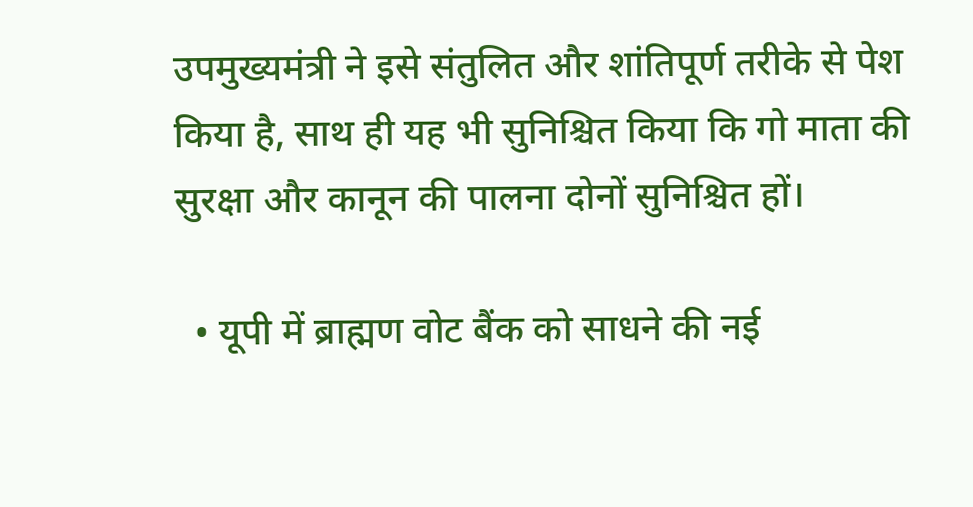उपमुख्यमंत्री ने इसे संतुलित और शांतिपूर्ण तरीके से पेश किया है, साथ ही यह भी सुनिश्चित किया कि गो माता की सुरक्षा और कानून की पालना दोनों सुनिश्चित हों।

  • यूपी में ब्राह्मण वोट बैंक को साधने की नई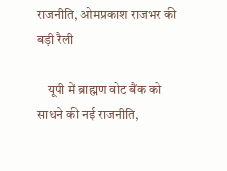राजनीति, ओमप्रकाश राजभर की बड़ी रैली

    यूपी में ब्राह्मण वोट बैंक को साधने की नई राजनीति,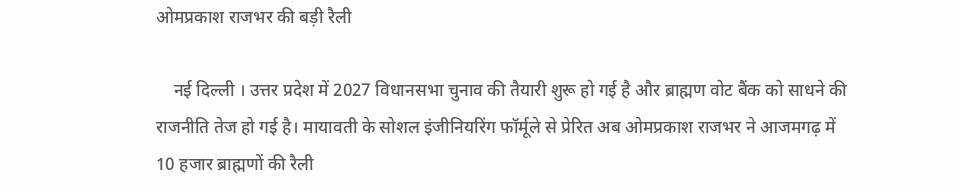ओमप्रकाश राजभर की बड़ी रैली

    नई दिल्ली । उत्तर प्रदेश में 2027 विधानसभा चुनाव की तैयारी शुरू हो गई है और ब्राह्मण वोट बैंक को साधने की राजनीति तेज हो गई है। मायावती के सोशल इंजीनियरिंग फॉर्मूले से प्रेरित अब ओमप्रकाश राजभर ने आजमगढ़ में 10 हजार ब्राह्मणों की रैली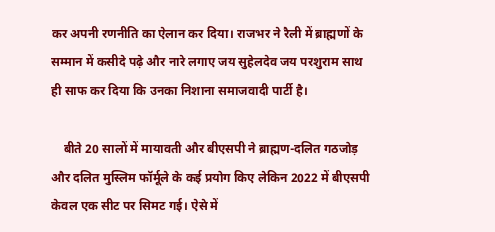कर अपनी रणनीति का ऐलान कर दिया। राजभर ने रैली में ब्राह्मणों के सम्मान में कसीदे पढ़े और नारे लगाए जय सुहेलदेव जय परशुराम साथ ही साफ कर दिया कि उनका निशाना समाजवादी पार्टी है।

    बीते 20 सालों में मायावती और बीएसपी ने ब्राह्मण-दलित गठजोड़ और दलित मुस्लिम फॉर्मूले के कई प्रयोग किए लेकिन 2022 में बीएसपी केवल एक सीट पर सिमट गई। ऐसे में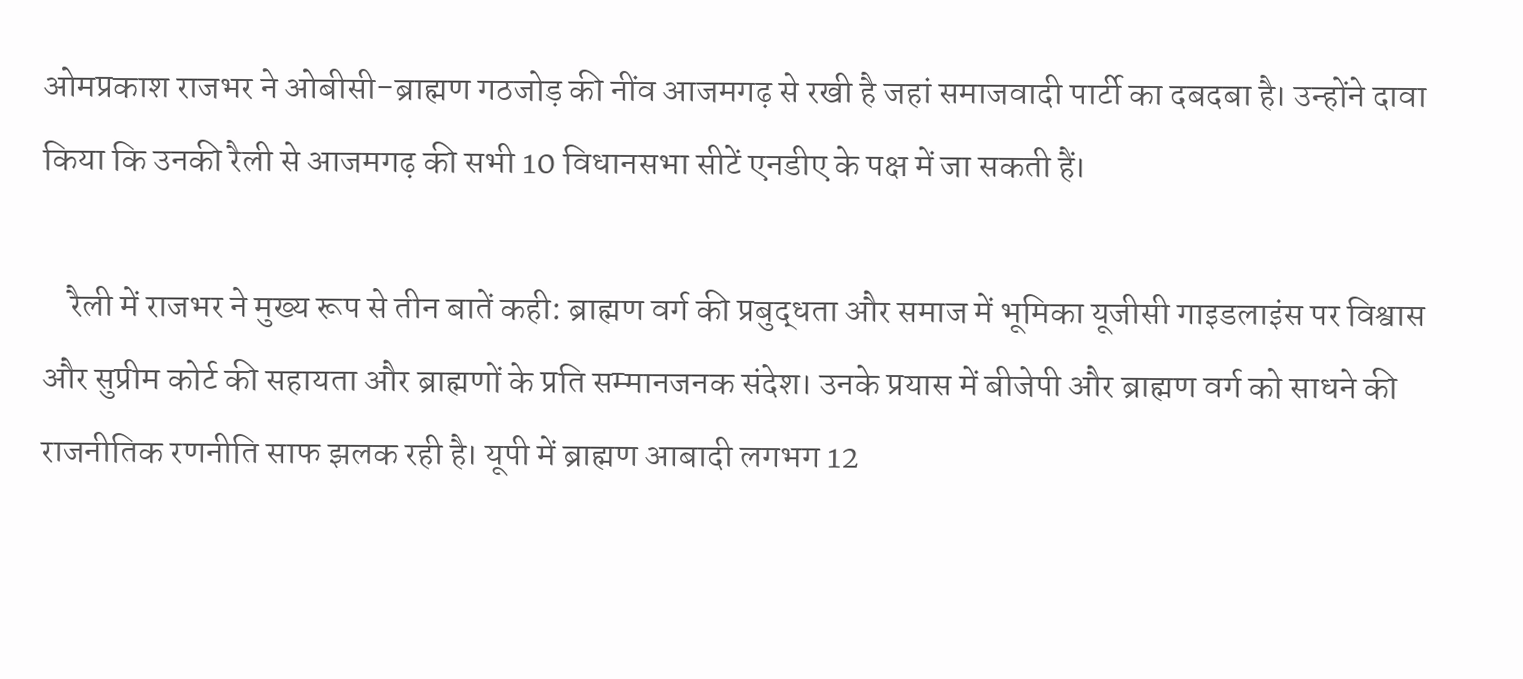ओमप्रकाश राजभर ने ओबीसी-ब्राह्मण गठजोड़ की नींव आजमगढ़ से रखी है जहां समाजवादी पार्टी का दबदबा है। उन्होंने दावा किया कि उनकी रैली से आजमगढ़ की सभी 10 विधानसभा सीटें एनडीए के पक्ष में जा सकती हैं।

    रैली में राजभर ने मुख्य रूप से तीन बातें कही: ब्राह्मण वर्ग की प्रबुद्धता और समाज में भूमिका यूजीसी गाइडलाइंस पर विश्वास और सुप्रीम कोर्ट की सहायता और ब्राह्मणों के प्रति सम्मानजनक संदेश। उनके प्रयास में बीजेपी और ब्राह्मण वर्ग को साधने की राजनीतिक रणनीति साफ झलक रही है। यूपी में ब्राह्मण आबादी लगभग 12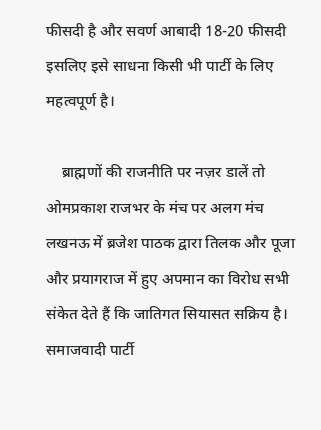फीसदी है और सवर्ण आबादी 18-20 फीसदी इसलिए इसे साधना किसी भी पार्टी के लिए महत्वपूर्ण है।

    ब्राह्मणों की राजनीति पर नज़र डालें तो ओमप्रकाश राजभर के मंच पर अलग मंच लखनऊ में ब्रजेश पाठक द्वारा तिलक और पूजा और प्रयागराज में हुए अपमान का विरोध सभी संकेत देते हैं कि जातिगत सियासत सक्रिय है। समाजवादी पार्टी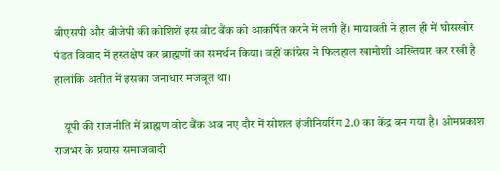बीएसपी और बीजेपी की कोशिशें इस वोट बैंक को आकर्षित करने में लगी हैं। मायावती ने हाल ही में घोसखोर पंडत विवाद में हस्तक्षेप कर ब्राह्मणों का समर्थन किया। वहीं कांग्रेस ने फिलहाल खामोशी अख्तियार कर रखी है हालांकि अतीत में इसका जनाधार मजबूत था।

    यूपी की राजनीति में ब्राह्मण वोट बैंक अब नए दौर में सोशल इंजीनियरिंग 2.0 का केंद्र बन गया है। ओमप्रकाश राजभर के प्रयास समाजवादी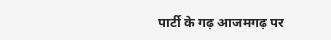पार्टी के गढ़ आजमगढ़ पर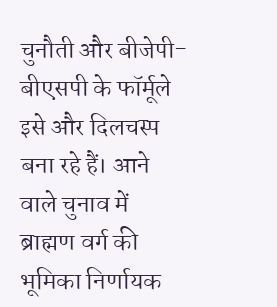चुनौती और बीजेपी-बीएसपी के फॉर्मूले इसे और दिलचस्प बना रहे हैं। आने वाले चुनाव में ब्राह्मण वर्ग की भूमिका निर्णायक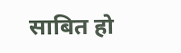साबित हो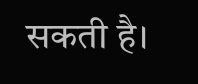सकती है।